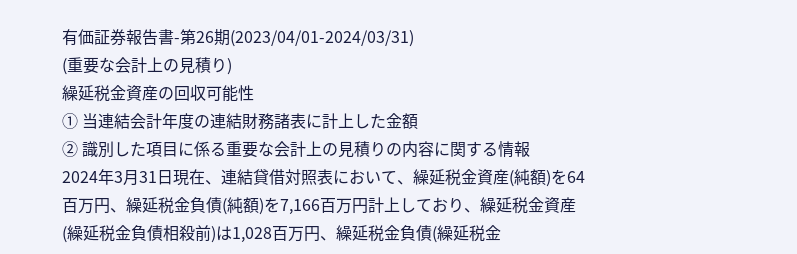有価証券報告書-第26期(2023/04/01-2024/03/31)
(重要な会計上の見積り)
繰延税金資産の回収可能性
① 当連結会計年度の連結財務諸表に計上した金額
② 識別した項目に係る重要な会計上の見積りの内容に関する情報
2024年3月31日現在、連結貸借対照表において、繰延税金資産(純額)を64百万円、繰延税金負債(純額)を7,166百万円計上しており、繰延税金資産(繰延税金負債相殺前)は1,028百万円、繰延税金負債(繰延税金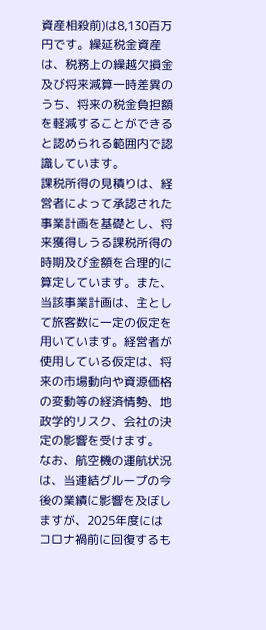資産相殺前)は8,130百万円です。繰延税金資産は、税務上の繰越欠損金及び将来減算一時差異のうち、将来の税金負担額を軽減することができると認められる範囲内で認識しています。
課税所得の見積りは、経営者によって承認された事業計画を基礎とし、将来獲得しうる課税所得の時期及び金額を合理的に算定しています。また、当該事業計画は、主として旅客数に一定の仮定を用いています。経営者が使用している仮定は、将来の市場動向や資源価格の変動等の経済情勢、地政学的リスク、会社の決定の影響を受けます。
なお、航空機の運航状況は、当連結グループの今後の業績に影響を及ぼしますが、2025年度にはコロナ禍前に回復するも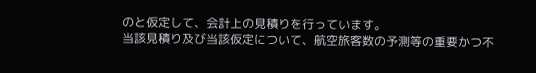のと仮定して、会計上の見積りを行っています。
当該見積り及び当該仮定について、航空旅客数の予測等の重要かつ不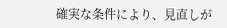確実な条件により、見直しが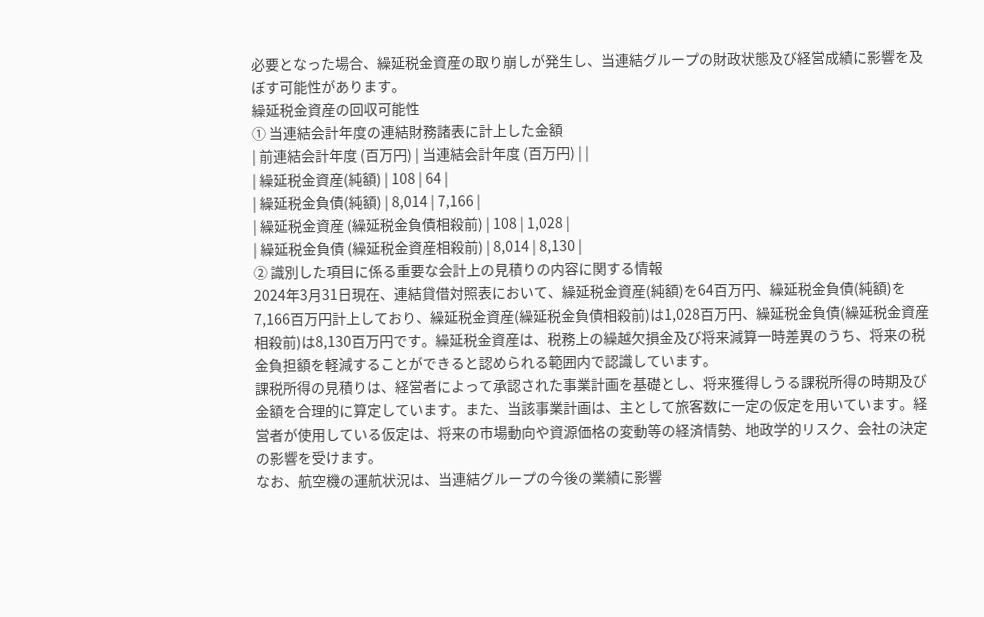必要となった場合、繰延税金資産の取り崩しが発生し、当連結グループの財政状態及び経営成績に影響を及ぼす可能性があります。
繰延税金資産の回収可能性
① 当連結会計年度の連結財務諸表に計上した金額
| 前連結会計年度 (百万円) | 当連結会計年度 (百万円) | |
| 繰延税金資産(純額) | 108 | 64 |
| 繰延税金負債(純額) | 8,014 | 7,166 |
| 繰延税金資産 (繰延税金負債相殺前) | 108 | 1,028 |
| 繰延税金負債 (繰延税金資産相殺前) | 8,014 | 8,130 |
② 識別した項目に係る重要な会計上の見積りの内容に関する情報
2024年3月31日現在、連結貸借対照表において、繰延税金資産(純額)を64百万円、繰延税金負債(純額)を7,166百万円計上しており、繰延税金資産(繰延税金負債相殺前)は1,028百万円、繰延税金負債(繰延税金資産相殺前)は8,130百万円です。繰延税金資産は、税務上の繰越欠損金及び将来減算一時差異のうち、将来の税金負担額を軽減することができると認められる範囲内で認識しています。
課税所得の見積りは、経営者によって承認された事業計画を基礎とし、将来獲得しうる課税所得の時期及び金額を合理的に算定しています。また、当該事業計画は、主として旅客数に一定の仮定を用いています。経営者が使用している仮定は、将来の市場動向や資源価格の変動等の経済情勢、地政学的リスク、会社の決定の影響を受けます。
なお、航空機の運航状況は、当連結グループの今後の業績に影響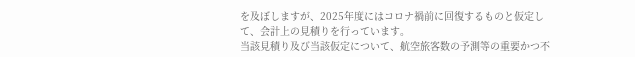を及ぼしますが、2025年度にはコロナ禍前に回復するものと仮定して、会計上の見積りを行っています。
当該見積り及び当該仮定について、航空旅客数の予測等の重要かつ不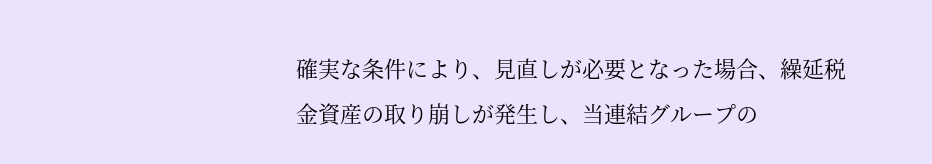確実な条件により、見直しが必要となった場合、繰延税金資産の取り崩しが発生し、当連結グループの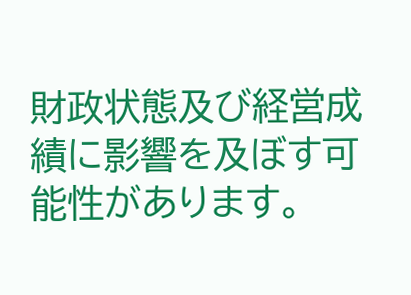財政状態及び経営成績に影響を及ぼす可能性があります。